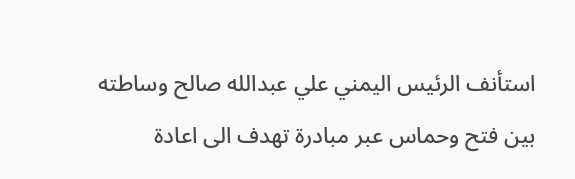استأنف الرئيس اليمني علي عبدالله صالح وساطته بين فتح وحماس عبر مبادرة تهدف الى اعادة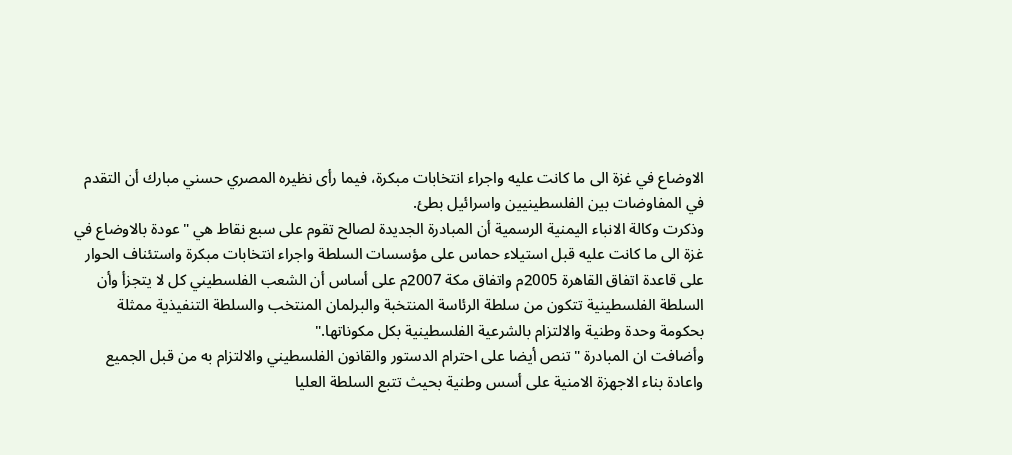الاوضاع في غزة الى ما كانت عليه واجراء انتخابات مبكرة، فيما رأى نظيره المصري حسني مبارك أن التقدم في المفاوضات بين الفلسطينيين واسرائيل بطئ.
وذكرت وكالة الانباء اليمنية الرسمية أن المبادرة الجديدة لصالح تقوم على سبع نقاط هي "عودة بالاوضاع في غزة الى ما كانت عليه قبل استيلاء حماس على مؤسسات السلطة واجراء انتخابات مبكرة واستئناف الحوار على قاعدة اتفاق القاهرة 2005م واتفاق مكة 2007م على أساس أن الشعب الفلسطيني كل لا يتجزأ وأن السلطة الفلسطينية تتكون من سلطة الرئاسة المنتخبة والبرلمان المنتخب والسلطة التنفيذية ممثلة بحكومة وحدة وطنية والالتزام بالشرعية الفلسطينية بكل مكوناتها."
وأضافت ان المبادرة "تنص أيضا على احترام الدستور والقانون الفلسطيني والالتزام به من قبل الجميع واعادة بناء الاجهزة الامنية على أسس وطنية بحيث تتبع السلطة العليا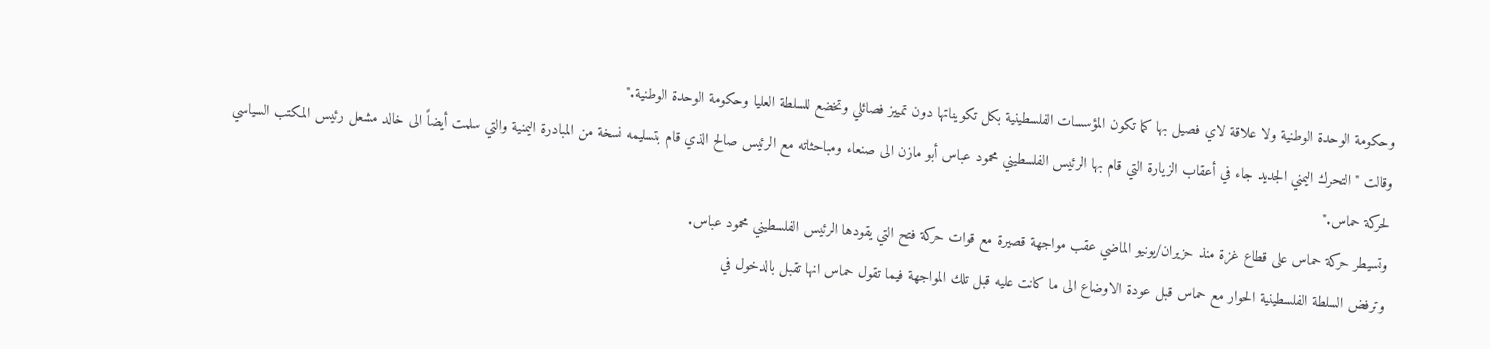وحكومة الوحدة الوطنية ولا علاقة لاي فصيل بها كما تكون المؤسسات الفلسطينية بكل تكويناتها دون تمييز فصائلي وتخضع للسلطة العليا وحكومة الوحدة الوطنية."
وقالت "التحرك اليمني الجديد جاء في أعقاب الزيارة التي قام بها الرئيس الفلسطيني محمود عباس أبو مازن الى صنعاء ومباحثاته مع الرئيس صالح الذي قام بتسليمه نسخة من المبادرة اليمنية والتي سلمت أيضاً الى خالد مشعل رئيس المكتب السياسي لحركة حماس."
وتسيطر حركة حماس على قطاع غزة منذ حزيران/يونيو الماضي عقب مواجهة قصيرة مع قوات حركة فتح التي يقودها الرئيس الفلسطيني محمود عباس.
وترفض السلطة الفلسطينية الحوار مع حماس قبل عودة الاوضاع الى ما كانت عليه قبل تلك المواجهة فيما تقول حماس انها تقبل بالدخول في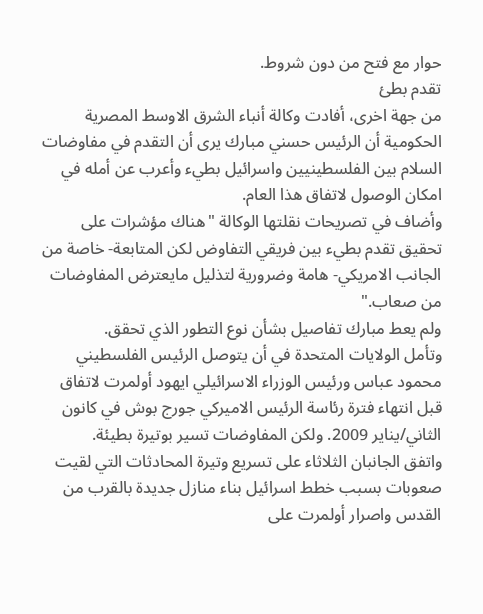حوار مع فتح من دون شروط.
تقدم بطئ
من جهة اخرى، أفادت وكالة أنباء الشرق الاوسط المصرية الحكومية أن الرئيس حسني مبارك يرى أن التقدم في مفاوضات السلام بين الفلسطينيين واسرائيل بطيء وأعرب عن أمله في امكان الوصول لاتفاق هذا العام.
وأضاف في تصريحات نقلتها الوكالة "هناك مؤشرات على تحقيق تقدم بطيء بين فريقي التفاوض لكن المتابعة- خاصة من الجانب الامريكي- هامة وضرورية لتذليل مايعترض المفاوضات من صعاب."
ولم يعط مبارك تفاصيل بشأن نوع التطور الذي تحقق.
وتأمل الولايات المتحدة في أن يتوصل الرئيس الفلسطيني محمود عباس ورئيس الوزراء الاسرائيلي ايهود أولمرت لاتفاق قبل انتهاء فترة رئاسة الرئيس الاميركي جورج بوش في كانون الثاني/يناير 2009. ولكن المفاوضات تسير بوتيرة بطيئة.
واتفق الجانبان الثلاثاء على تسريع وتيرة المحادثات التي لقيت صعوبات بسبب خطط اسرائيل بناء منازل جديدة بالقرب من القدس واصرار أولمرت على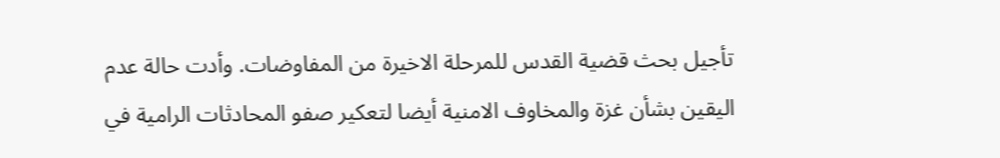تأجيل بحث قضية القدس للمرحلة الاخيرة من المفاوضات. وأدت حالة عدم اليقين بشأن غزة والمخاوف الامنية أيضا لتعكير صفو المحادثات الرامية في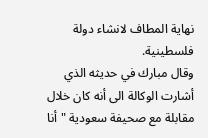نهاية المطاف لانشاء دولة فلسطينية.
وقال مبارك في حديثه الذي أشارت الوكالة الى أنه كان خلال مقابلة مع صحيفة سعودية "أنا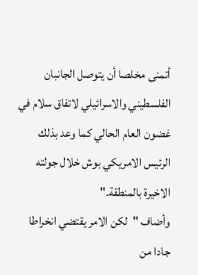أتمنى مخلصا أن يتوصل الجانبان الفلسطيني والاسرائيلي لاتفاق سلام في غضون العام الحالي كما وعد بذلك الرئيس الامريكي بوش خلال جولته الاخيرة بالمنطقة."
وأضاف "لكن الامر يقتضي انخراطا جادا من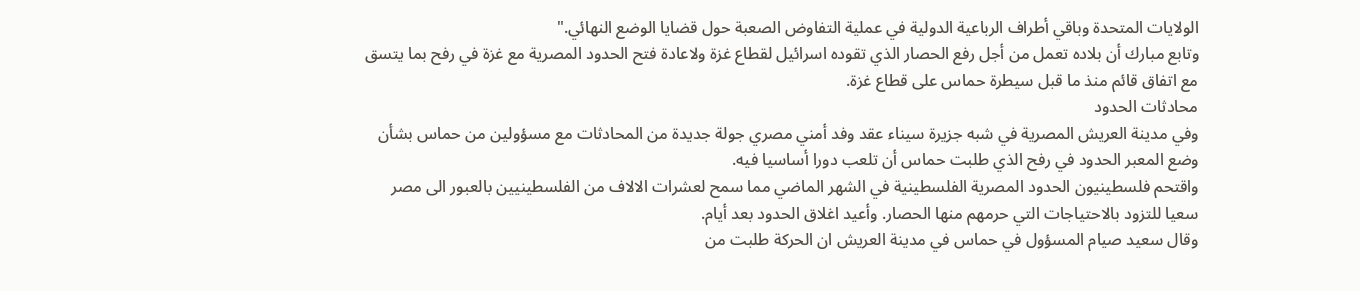الولايات المتحدة وباقي أطراف الرباعية الدولية في عملية التفاوض الصعبة حول قضايا الوضع النهائي."
وتابع مبارك أن بلاده تعمل من أجل رفع الحصار الذي تقوده اسرائيل لقطاع غزة ولاعادة فتح الحدود المصرية مع غزة في رفح بما يتسق مع اتفاق قائم منذ ما قبل سيطرة حماس على قطاع غزة.
محادثات الحدود
وفي مدينة العريش المصرية في شبه جزيرة سيناء عقد وفد أمني مصري جولة جديدة من المحادثات مع مسؤولين من حماس بشأن وضع المعبر الحدود في رفح الذي طلبت حماس أن تلعب دورا أساسيا فيه.
واقتحم فلسطينيون الحدود المصرية الفلسطينية في الشهر الماضي مما سمح لعشرات الالاف من الفلسطينيين بالعبور الى مصر سعيا للتزود بالاحتياجات التي حرمهم منها الحصار. وأعيد اغلاق الحدود بعد أيام.
وقال سعيد صيام المسؤول في حماس في مدينة العريش ان الحركة طلبت من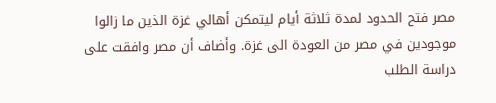مصر فتح الحدود لمدة ثلاثة أيام ليتمكن أهالي غزة الذين ما زالوا موجودين في مصر من العودة الى غزة. وأضاف أن مصر وافقت على دراسة الطلب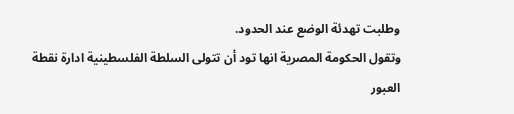وطلبت تهدئة الوضع عند الحدود.
وتقول الحكومة المصرية انها تود أن تتولى السلطة الفلسطينية ادارة نقطة العبور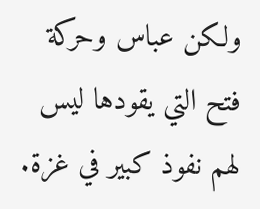ولكن عباس وحركة فتح التي يقودها ليس لهم نفوذ كبير في غزة.